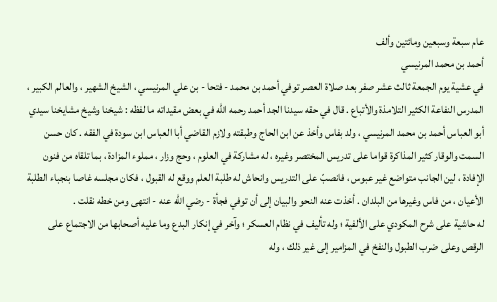عام سبعة وسبعين ومائتين وألف
أحمد بن محمد المرنيسي
في عشية يوم الجمعة ثالث عشر صفر بعد صلاة العصر توفي أحمد بن محمد - فتحا - بن علي المرنيسي ، الشيخ الشهير ، والعالم الكبير ، المدرس النفاعة الكثير التلامذة والأتباع . قال في حقه سيدنا الجد أحمد رحمه الله في بعض مقيداته ما لفظه : شيخنا وشيخ مشايخنا سيدي أبو العباس أحمد بن محمد المرنيسي ، ولد بفاس وأخذ عن ابن الحاج وطبقته ولازم القاضي أبا العباس ابن سودة في الفقه . كان حسن السمت والوقار كثير المذاكرة قواما على تدريس المختصر وغيره ، له مشاركة في العلوم ، وحج وزار ، مملوء المزادة ، بما تلقاه من فنون الإفادة ، لين الجانب متواضع غير عبوس ، فانصبّ على التدريس وانحاش له طلبة العلم ووقع له القبول ، فكان مجلسه غاصا بنجباء الطلبة الأعيان ، من فاس وغيرها من البلدان . أخذت عنه النحو والبيان إلى أن توفي فجأة - رضي الله عنه - انتهى ومن خطه نقلت .
له حاشية على شرح المكودي على الألفية ؛ وله تأليف في نظام العسكر ؛ وآخر في إنكار البدع وما عليه أصحابها من الاجتماع على الرقص وعلى ضرب الطبول والنفخ في المزامير إلى غير ذلك ، وله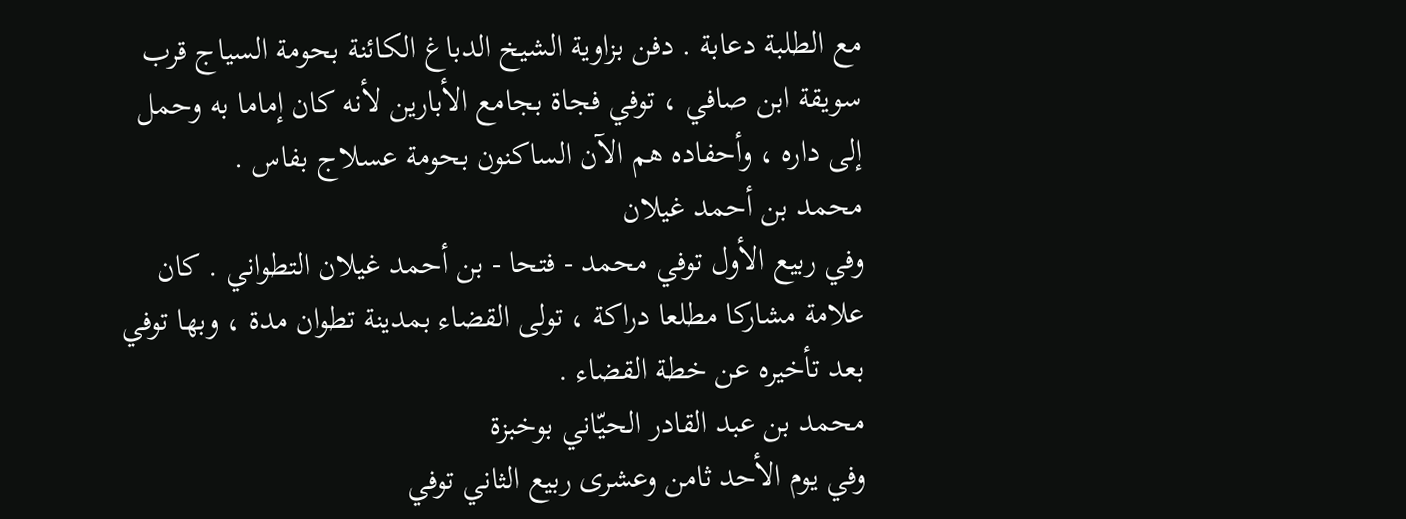مع الطلبة دعابة . دفن بزاوية الشيخ الدباغ الكائنة بحومة السياج قرب سويقة ابن صافي ، توفي فجاة بجامع الأبارين لأنه كان إماما به وحمل إلى داره ، وأحفاده هم الآن الساكنون بحومة عسلاج بفاس .
محمد بن أحمد غيلان
وفي ربيع الأول توفي محمد - فتحا - بن أحمد غيلان التطواني . كان علامة مشاركا مطلعا دراكة ، تولى القضاء بمدينة تطوان مدة ، وبها توفي بعد تأخيره عن خطة القضاء .
محمد بن عبد القادر الحيّاني بوخبزة
وفي يوم الأحد ثامن وعشرى ربيع الثاني توفي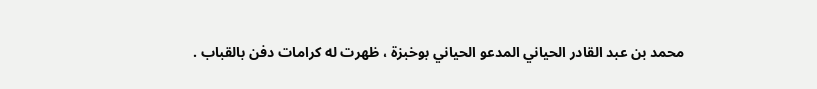محمد بن عبد القادر الحياني المدعو الحياني بوخبزة ، ظهرت له كرامات دفن بالقباب .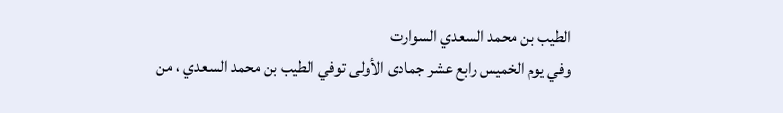الطيب بن محمد السعدي السوارت
وفي يوم الخميس رابع عشر جمادى الأولى توفي الطيب بن محمد السعدي ، من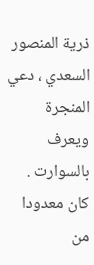ذرية المنصور السعدي ، دعي المنجرة ويعرف بالسوارت . كان معدودا من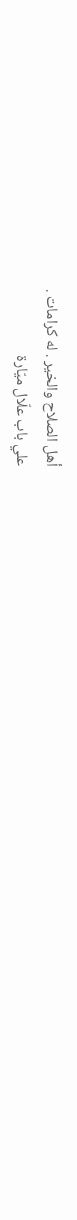أهل الصلاح والخير . له كرامات .
علي باب علّال ميّارة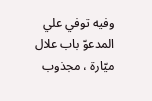وفيه توفي علي المدعوّ باب علال ميّارة ، مجذوب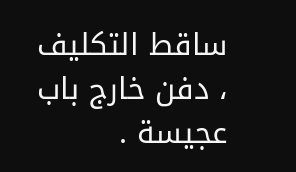ساقط التكليف ، دفن خارج باب عجيسة .